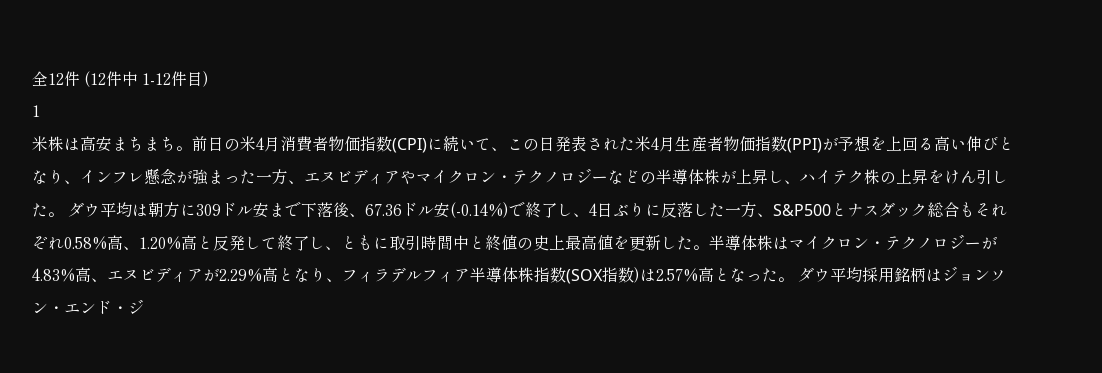全12件 (12件中 1-12件目)
1
米株は高安まちまち。前日の米4月消費者物価指数(CPI)に続いて、この日発表された米4月生産者物価指数(PPI)が予想を上回る高い伸びとなり、インフレ懸念が強まった一方、エヌビディアやマイクロン・テクノロジーなどの半導体株が上昇し、ハイテク株の上昇をけん引した。 ダウ平均は朝方に309ドル安まで下落後、67.36ドル安(-0.14%)で終了し、4日ぶりに反落した一方、S&P500とナスダック総合もそれぞれ0.58%高、1.20%高と反発して終了し、ともに取引時間中と終値の史上最高値を更新した。半導体株はマイクロン・テクノロジーが4.83%高、エヌビディアが2.29%高となり、フィラデルフィア半導体株指数(SOX指数)は2.57%高となった。 ダウ平均採用銘柄はジョンソン・エンド・ジ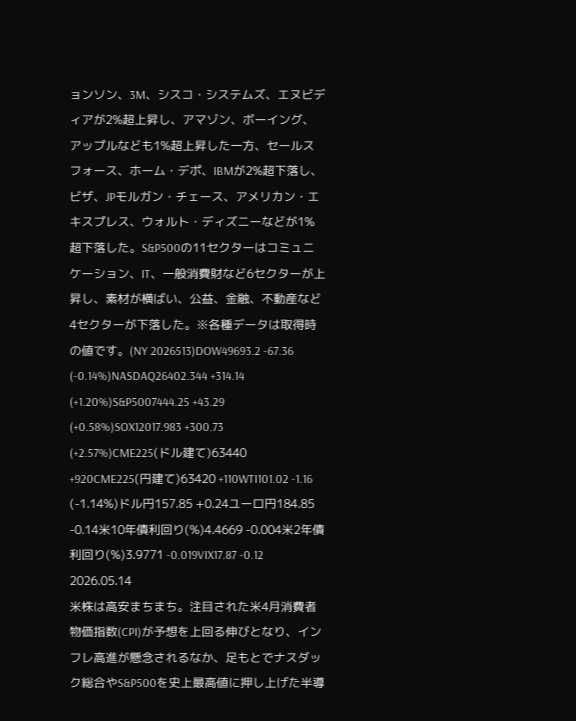ョンソン、3M、シスコ・システムズ、エヌビディアが2%超上昇し、アマゾン、ボーイング、アップルなども1%超上昇した一方、セールスフォース、ホーム・デポ、IBMが2%超下落し、ビザ、JPモルガン・チェース、アメリカン・エキスプレス、ウォルト・ディズニーなどが1%超下落した。S&P500の11セクターはコミュニケーション、IT、一般消費財など6セクターが上昇し、素材が横ばい、公益、金融、不動産など4セクターが下落した。※各種データは取得時の値です。(NY 2026513)DOW49693.2 -67.36 (-0.14%)NASDAQ26402.344 +314.14 (+1.20%)S&P5007444.25 +43.29 (+0.58%)SOX12017.983 +300.73 (+2.57%)CME225(ドル建て)63440 +920CME225(円建て)63420 +110WTI101.02 -1.16 (-1.14%)ドル円157.85 +0.24ユーロ円184.85 -0.14米10年債利回り(%)4.4669 -0.004米2年債利回り(%)3.9771 -0.019VIX17.87 -0.12
2026.05.14
米株は高安まちまち。注目された米4月消費者物価指数(CPI)が予想を上回る伸びとなり、インフレ高進が懸念されるなか、足もとでナスダック総合やS&P500を史上最高値に押し上げた半導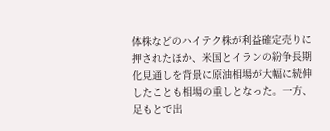体株などのハイテク株が利益確定売りに押されたほか、米国とイランの紛争長期化見通しを背景に原油相場が大幅に続伸したことも相場の重しとなった。一方、足もとで出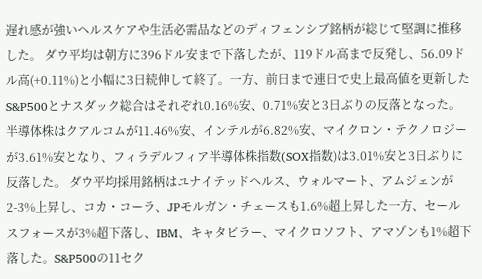遅れ感が強いヘルスケアや生活必需品などのディフェンシブ銘柄が総じて堅調に推移した。 ダウ平均は朝方に396ドル安まで下落したが、119ドル高まで反発し、56.09ドル高(+0.11%)と小幅に3日続伸して終了。一方、前日まで連日で史上最高値を更新したS&P500とナスダック総合はそれぞれ0.16%安、0.71%安と3日ぶりの反落となった。半導体株はクアルコムが11.46%安、インテルが6.82%安、マイクロン・テクノロジーが3.61%安となり、フィラデルフィア半導体株指数(SOX指数)は3.01%安と3日ぶりに反落した。 ダウ平均採用銘柄はユナイテッドヘルス、ウォルマート、アムジェンが2-3%上昇し、コカ・コーラ、JPモルガン・チェースも1.6%超上昇した一方、セールスフォースが3%超下落し、IBM、キャタピラー、マイクロソフト、アマゾンも1%超下落した。S&P500の11セク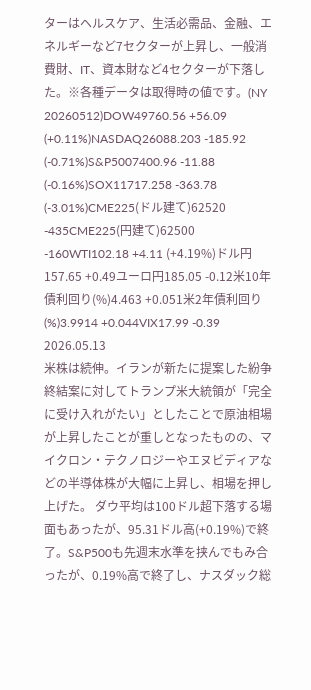ターはヘルスケア、生活必需品、金融、エネルギーなど7セクターが上昇し、一般消費財、IT、資本財など4セクターが下落した。※各種データは取得時の値です。(NY 20260512)DOW49760.56 +56.09 (+0.11%)NASDAQ26088.203 -185.92 (-0.71%)S&P5007400.96 -11.88 (-0.16%)SOX11717.258 -363.78 (-3.01%)CME225(ドル建て)62520 -435CME225(円建て)62500 -160WTI102.18 +4.11 (+4.19%)ドル円157.65 +0.49ユーロ円185.05 -0.12米10年債利回り(%)4.463 +0.051米2年債利回り(%)3.9914 +0.044VIX17.99 -0.39
2026.05.13
米株は続伸。イランが新たに提案した紛争終結案に対してトランプ米大統領が「完全に受け入れがたい」としたことで原油相場が上昇したことが重しとなったものの、マイクロン・テクノロジーやエヌビディアなどの半導体株が大幅に上昇し、相場を押し上げた。 ダウ平均は100ドル超下落する場面もあったが、95.31ドル高(+0.19%)で終了。S&P500も先週末水準を挟んでもみ合ったが、0.19%高で終了し、ナスダック総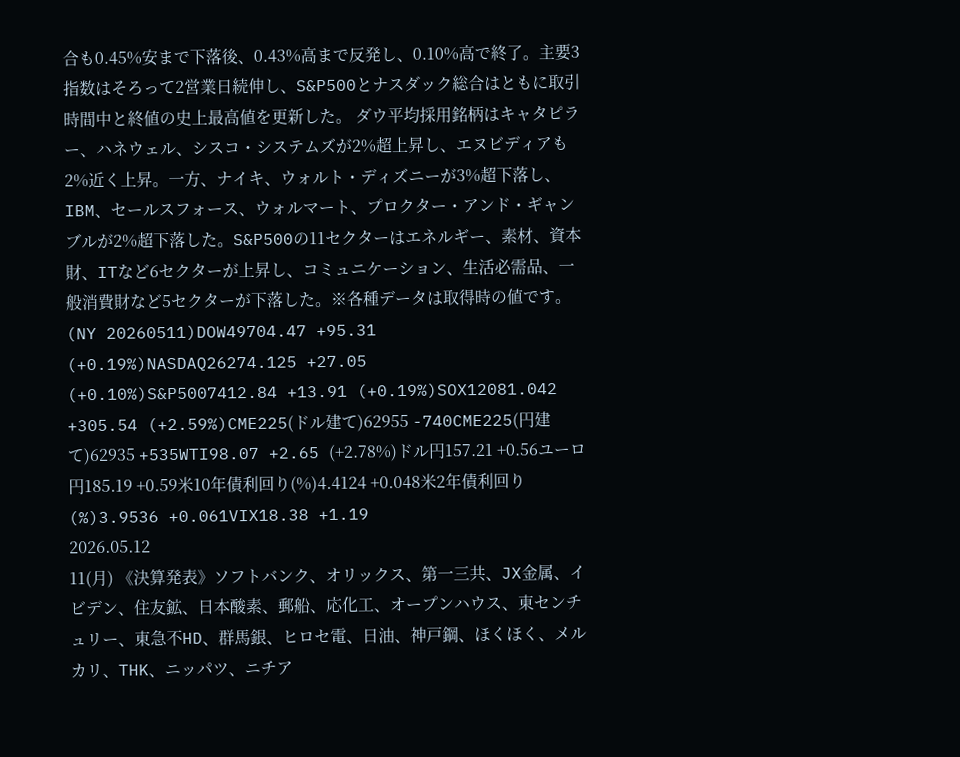合も0.45%安まで下落後、0.43%高まで反発し、0.10%高で終了。主要3指数はそろって2営業日続伸し、S&P500とナスダック総合はともに取引時間中と終値の史上最高値を更新した。 ダウ平均採用銘柄はキャタピラー、ハネウェル、シスコ・システムズが2%超上昇し、エヌビディアも2%近く上昇。一方、ナイキ、ウォルト・ディズニーが3%超下落し、IBM、セールスフォース、ウォルマート、プロクター・アンド・ギャンブルが2%超下落した。S&P500の11セクターはエネルギー、素材、資本財、ITなど6セクターが上昇し、コミュニケーション、生活必需品、一般消費財など5セクターが下落した。※各種データは取得時の値です。(NY 20260511)DOW49704.47 +95.31 (+0.19%)NASDAQ26274.125 +27.05 (+0.10%)S&P5007412.84 +13.91 (+0.19%)SOX12081.042 +305.54 (+2.59%)CME225(ドル建て)62955 -740CME225(円建て)62935 +535WTI98.07 +2.65 (+2.78%)ドル円157.21 +0.56ユーロ円185.19 +0.59米10年債利回り(%)4.4124 +0.048米2年債利回り(%)3.9536 +0.061VIX18.38 +1.19
2026.05.12
11(月) 《決算発表》ソフトバンク、オリックス、第一三共、JX金属、イビデン、住友鉱、日本酸素、郵船、応化工、オープンハウス、東センチュリー、東急不HD、群馬銀、ヒロセ電、日油、神戸鋼、ほくほく、メルカリ、THK、ニッパツ、ニチア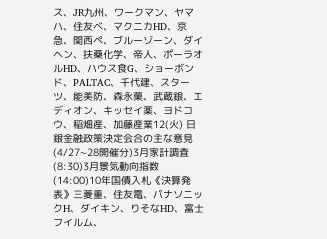ス、JR九州、ワークマン、ヤマハ、住友ベ、マクニカHD、京急、関西ペ、ブルーゾーン、ダイヘン、扶桑化学、帝人、ポーラオルHD、ハウス食G、ショーボンド、PALTAC、千代建、スターツ、能美防、森永菓、武蔵銀、エディオン、キッセイ薬、ヨドコウ、稲畑産、加藤産業12(火) 日銀金融政策決定会合の主な意見(4/27~28開催分)3月家計調査(8:30)3月景気動向指数(14:00)10年国債入札《決算発表》三菱重、住友電、パナソニックH、ダイキン、りそなHD、富士フイルム、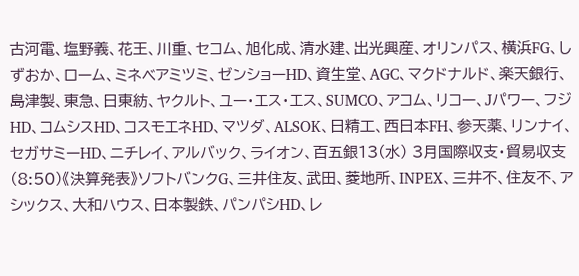古河電、塩野義、花王、川重、セコム、旭化成、清水建、出光興産、オリンパス、横浜FG、しずおか、ローム、ミネベアミツミ、ゼンショーHD、資生堂、AGC、マクドナルド、楽天銀行、島津製、東急、日東紡、ヤクルト、ユー・エス・エス、SUMCO、アコム、リコー、Jパワー、フジHD、コムシスHD、コスモエネHD、マツダ、ALSOK、日精工、西日本FH、参天薬、リンナイ、セガサミーHD、ニチレイ、アルバック、ライオン、百五銀13(水) 3月国際収支・貿易収支(8:50)《決算発表》ソフトバンクG、三井住友、武田、菱地所、INPEX、三井不、住友不、アシックス、大和ハウス、日本製鉄、パンパシHD、レ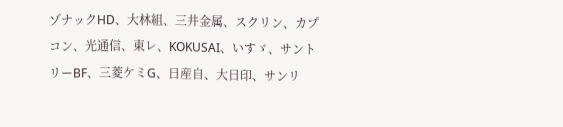ゾナックHD、大林組、三井金属、スクリン、カプコン、光通信、東レ、KOKUSAI、いすゞ、サントリーBF、三菱ケミG、日産自、大日印、サンリ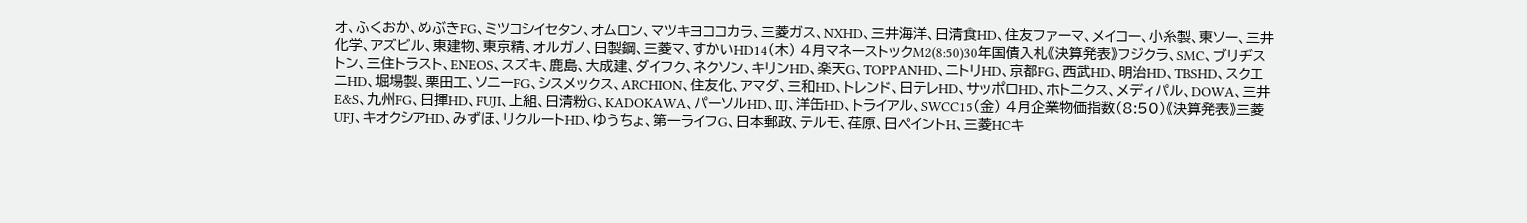オ、ふくおか、めぶきFG、ミツコシイセタン、オムロン、マツキヨココカラ、三菱ガス、NXHD、三井海洋、日清食HD、住友ファーマ、メイコー、小糸製、東ソー、三井化学、アズビル、東建物、東京精、オルガノ、日製鋼、三菱マ、すかいHD14(木) 4月マネーストックM2(8:50)30年国債入札《決算発表》フジクラ、SMC、ブリヂストン、三住トラスト、ENEOS、スズキ、鹿島、大成建、ダイフク、ネクソン、キリンHD、楽天G、TOPPANHD、ニトリHD、京都FG、西武HD、明治HD、TBSHD、スクエニHD、堀場製、栗田工、ソニーFG、シスメックス、ARCHION、住友化、アマダ、三和HD、トレンド、日テレHD、サッポロHD、ホトニクス、メディパル、DOWA、三井E&S、九州FG、日揮HD、FUJI、上組、日清粉G、KADOKAWA、パーソルHD、IIJ、洋缶HD、トライアル、SWCC15(金) 4月企業物価指数(8:50)《決算発表》三菱UFJ、キオクシアHD、みずほ、リクルートHD、ゆうちょ、第一ライフG、日本郵政、テルモ、荏原、日ペイントH、三菱HCキ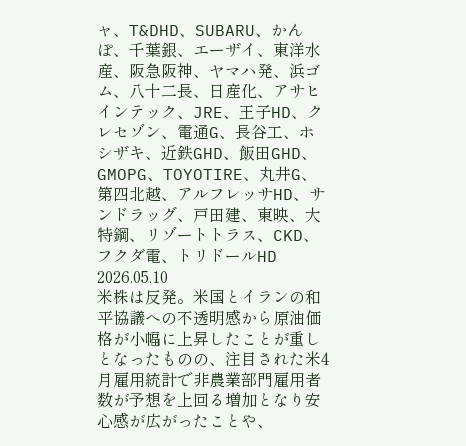ャ、T&DHD、SUBARU、かんぽ、千葉銀、エーザイ、東洋水産、阪急阪神、ヤマハ発、浜ゴム、八十二長、日産化、アサヒインテック、JRE、王子HD、クレセゾン、電通G、長谷工、ホシザキ、近鉄GHD、飯田GHD、GMOPG、TOYOTIRE、丸井G、第四北越、アルフレッサHD、サンドラッグ、戸田建、東映、大特鋼、リゾートトラス、CKD、フクダ電、トリドールHD
2026.05.10
米株は反発。米国とイランの和平協議への不透明感から原油価格が小幅に上昇したことが重しとなったものの、注目された米4月雇用統計で非農業部門雇用者数が予想を上回る増加となり安心感が広がったことや、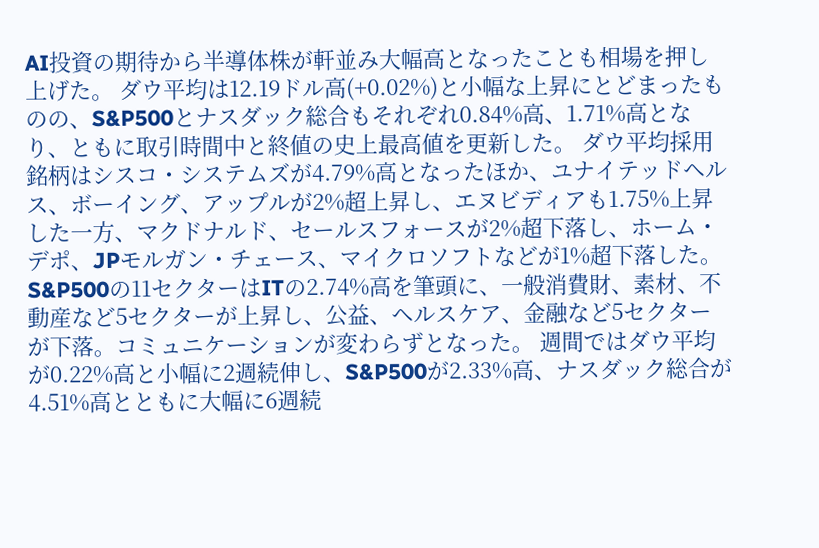AI投資の期待から半導体株が軒並み大幅高となったことも相場を押し上げた。 ダウ平均は12.19ドル高(+0.02%)と小幅な上昇にとどまったものの、S&P500とナスダック総合もそれぞれ0.84%高、1.71%高となり、ともに取引時間中と終値の史上最高値を更新した。 ダウ平均採用銘柄はシスコ・システムズが4.79%高となったほか、ユナイテッドヘルス、ボーイング、アップルが2%超上昇し、エヌビディアも1.75%上昇した一方、マクドナルド、セールスフォースが2%超下落し、ホーム・デポ、JPモルガン・チェース、マイクロソフトなどが1%超下落した。S&P500の11セクターはITの2.74%高を筆頭に、一般消費財、素材、不動産など5セクターが上昇し、公益、ヘルスケア、金融など5セクターが下落。コミュニケーションが変わらずとなった。 週間ではダウ平均が0.22%高と小幅に2週続伸し、S&P500が2.33%高、ナスダック総合が4.51%高とともに大幅に6週続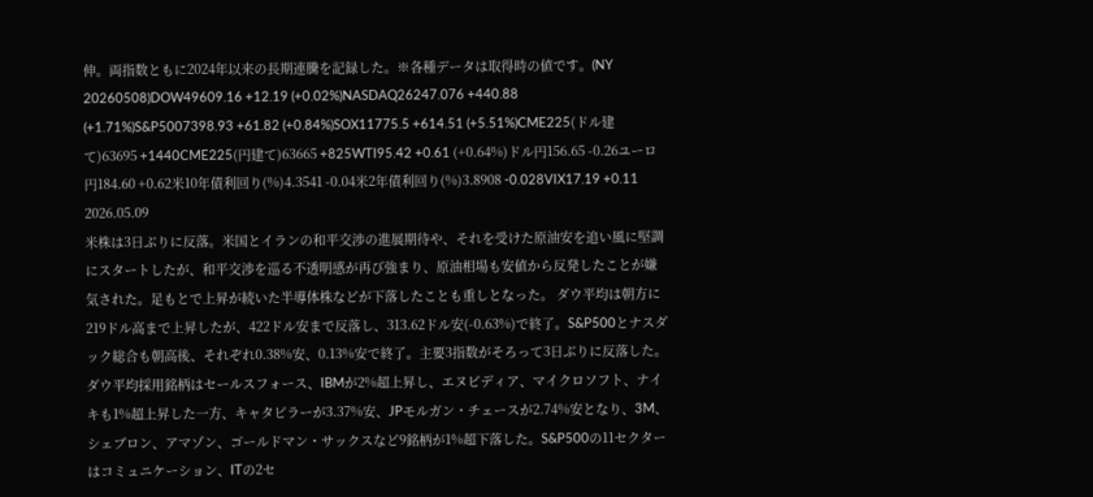伸。両指数ともに2024年以来の長期連騰を記録した。※各種データは取得時の値です。(NY 20260508)DOW49609.16 +12.19 (+0.02%)NASDAQ26247.076 +440.88 (+1.71%)S&P5007398.93 +61.82 (+0.84%)SOX11775.5 +614.51 (+5.51%)CME225(ドル建て)63695 +1440CME225(円建て)63665 +825WTI95.42 +0.61 (+0.64%)ドル円156.65 -0.26ユーロ円184.60 +0.62米10年債利回り(%)4.3541 -0.04米2年債利回り(%)3.8908 -0.028VIX17.19 +0.11
2026.05.09
米株は3日ぶりに反落。米国とイランの和平交渉の進展期待や、それを受けた原油安を追い風に堅調にスタートしたが、和平交渉を巡る不透明感が再び強まり、原油相場も安値から反発したことが嫌気された。足もとで上昇が続いた半導体株などが下落したことも重しとなった。 ダウ平均は朝方に219ドル高まで上昇したが、422ドル安まで反落し、313.62ドル安(-0.63%)で終了。S&P500とナスダック総合も朝高後、それぞれ0.38%安、0.13%安で終了。主要3指数がそろって3日ぶりに反落した。 ダウ平均採用銘柄はセールスフォース、IBMが2%超上昇し、エヌビディア、マイクロソフト、ナイキも1%超上昇した一方、キャタピラーが3.37%安、JPモルガン・チェースが2.74%安となり、3M、シェブロン、アマゾン、ゴールドマン・サックスなど9銘柄が1%超下落した。S&P500の11セクターはコミュニケーション、ITの2セ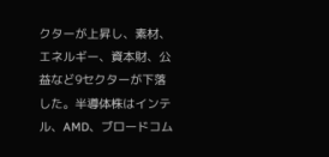クターが上昇し、素材、エネルギー、資本財、公益など9セクターが下落した。半導体株はインテル、AMD、ブロードコム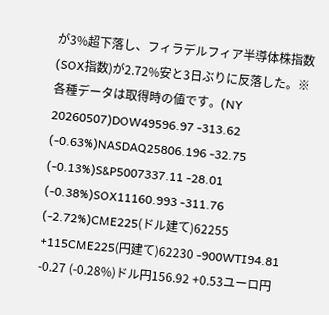が3%超下落し、フィラデルフィア半導体株指数(SOX指数)が2.72%安と3日ぶりに反落した。※各種データは取得時の値です。(NY 20260507)DOW49596.97 -313.62 (-0.63%)NASDAQ25806.196 -32.75 (-0.13%)S&P5007337.11 -28.01 (-0.38%)SOX11160.993 -311.76 (-2.72%)CME225(ドル建て)62255 +115CME225(円建て)62230 -900WTI94.81 -0.27 (-0.28%)ドル円156.92 +0.53ユーロ円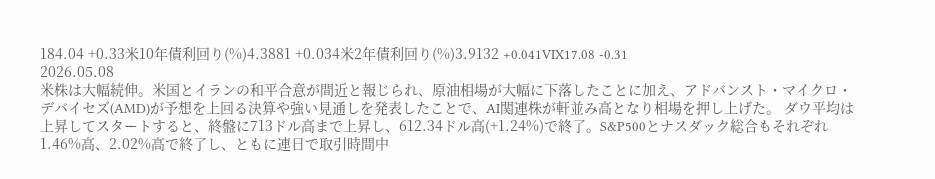184.04 +0.33米10年債利回り(%)4.3881 +0.034米2年債利回り(%)3.9132 +0.041VIX17.08 -0.31
2026.05.08
米株は大幅続伸。米国とイランの和平合意が間近と報じられ、原油相場が大幅に下落したことに加え、アドバンスト・マイクロ・デバイセズ(AMD)が予想を上回る決算や強い見通しを発表したことで、AI関連株が軒並み高となり相場を押し上げた。 ダウ平均は上昇してスタートすると、終盤に713ドル高まで上昇し、612.34ドル高(+1.24%)で終了。S&P500とナスダック総合もそれぞれ1.46%高、2.02%高で終了し、ともに連日で取引時間中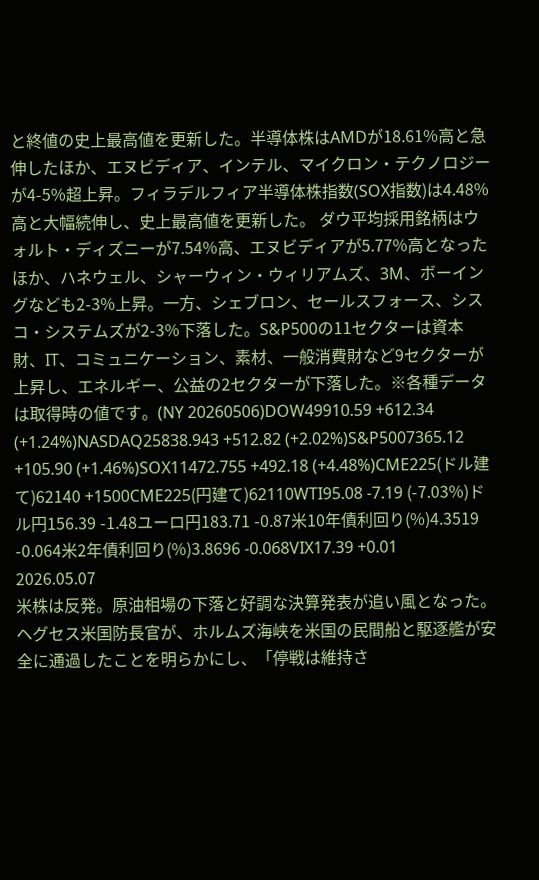と終値の史上最高値を更新した。半導体株はAMDが18.61%高と急伸したほか、エヌビディア、インテル、マイクロン・テクノロジーが4-5%超上昇。フィラデルフィア半導体株指数(SOX指数)は4.48%高と大幅続伸し、史上最高値を更新した。 ダウ平均採用銘柄はウォルト・ディズニーが7.54%高、エヌビディアが5.77%高となったほか、ハネウェル、シャーウィン・ウィリアムズ、3M、ボーイングなども2-3%上昇。一方、シェブロン、セールスフォース、シスコ・システムズが2-3%下落した。S&P500の11セクターは資本財、IT、コミュニケーション、素材、一般消費財など9セクターが上昇し、エネルギー、公益の2セクターが下落した。※各種データは取得時の値です。(NY 20260506)DOW49910.59 +612.34 (+1.24%)NASDAQ25838.943 +512.82 (+2.02%)S&P5007365.12 +105.90 (+1.46%)SOX11472.755 +492.18 (+4.48%)CME225(ドル建て)62140 +1500CME225(円建て)62110WTI95.08 -7.19 (-7.03%)ドル円156.39 -1.48ユーロ円183.71 -0.87米10年債利回り(%)4.3519 -0.064米2年債利回り(%)3.8696 -0.068VIX17.39 +0.01
2026.05.07
米株は反発。原油相場の下落と好調な決算発表が追い風となった。ヘグセス米国防長官が、ホルムズ海峡を米国の民間船と駆逐艦が安全に通過したことを明らかにし、「停戦は維持さ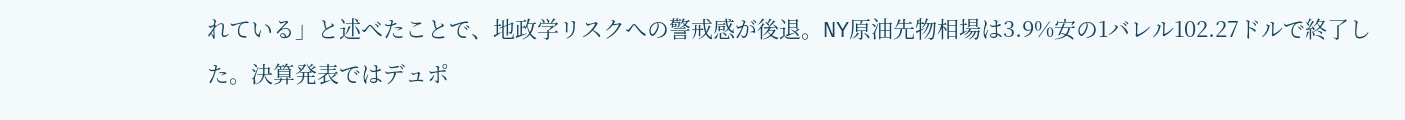れている」と述べたことで、地政学リスクへの警戒感が後退。NY原油先物相場は3.9%安の1バレル102.27ドルで終了した。決算発表ではデュポ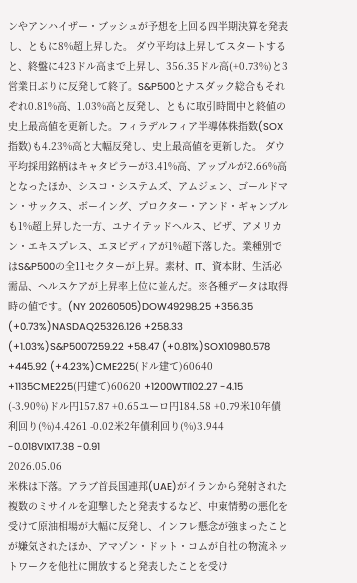ンやアンハイザー・ブッシュが予想を上回る四半期決算を発表し、ともに8%超上昇した。 ダウ平均は上昇してスタートすると、終盤に423ドル高まで上昇し、356.35ドル高(+0.73%)と3営業日ぶりに反発して終了。S&P500とナスダック総合もそれぞれ0.81%高、1.03%高と反発し、ともに取引時間中と終値の史上最高値を更新した。フィラデルフィア半導体株指数(SOX指数)も4.23%高と大幅反発し、史上最高値を更新した。 ダウ平均採用銘柄はキャタピラーが3.41%高、アップルが2.66%高となったほか、シスコ・システムズ、アムジェン、ゴールドマン・サックス、ボーイング、プロクター・アンド・ギャンブルも1%超上昇した一方、ユナイテッドヘルス、ビザ、アメリカン・エキスプレス、エヌビディアが1%超下落した。業種別ではS&P500の全11セクターが上昇。素材、IT、資本財、生活必需品、ヘルスケアが上昇率上位に並んだ。※各種データは取得時の値です。(NY 20260505)DOW49298.25 +356.35 (+0.73%)NASDAQ25326.126 +258.33 (+1.03%)S&P5007259.22 +58.47 (+0.81%)SOX10980.578 +445.92 (+4.23%)CME225(ドル建て)60640 +1135CME225(円建て)60620 +1200WTI102.27 -4.15 (-3.90%)ドル円157.87 +0.65ユーロ円184.58 +0.79米10年債利回り(%)4.4261 -0.02米2年債利回り(%)3.944 -0.018VIX17.38 -0.91
2026.05.06
米株は下落。アラブ首長国連邦(UAE)がイランから発射された複数のミサイルを迎撃したと発表するなど、中東情勢の悪化を受けて原油相場が大幅に反発し、インフレ懸念が強まったことが嫌気されたほか、アマゾン・ドット・コムが自社の物流ネットワークを他社に開放すると発表したことを受け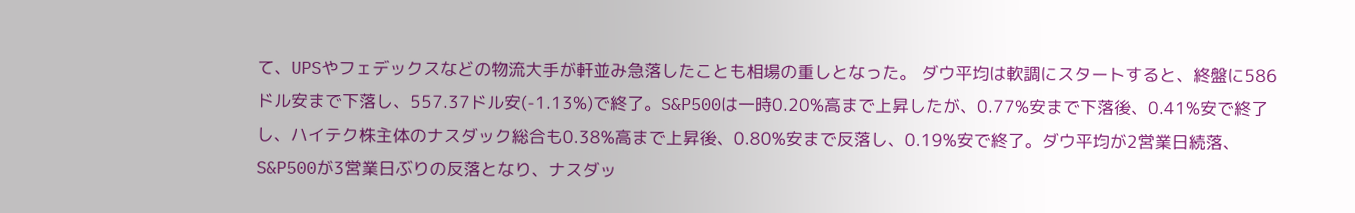て、UPSやフェデックスなどの物流大手が軒並み急落したことも相場の重しとなった。 ダウ平均は軟調にスタートすると、終盤に586ドル安まで下落し、557.37ドル安(-1.13%)で終了。S&P500は一時0.20%高まで上昇したが、0.77%安まで下落後、0.41%安で終了し、ハイテク株主体のナスダック総合も0.38%高まで上昇後、0.80%安まで反落し、0.19%安で終了。ダウ平均が2営業日続落、S&P500が3営業日ぶりの反落となり、ナスダッ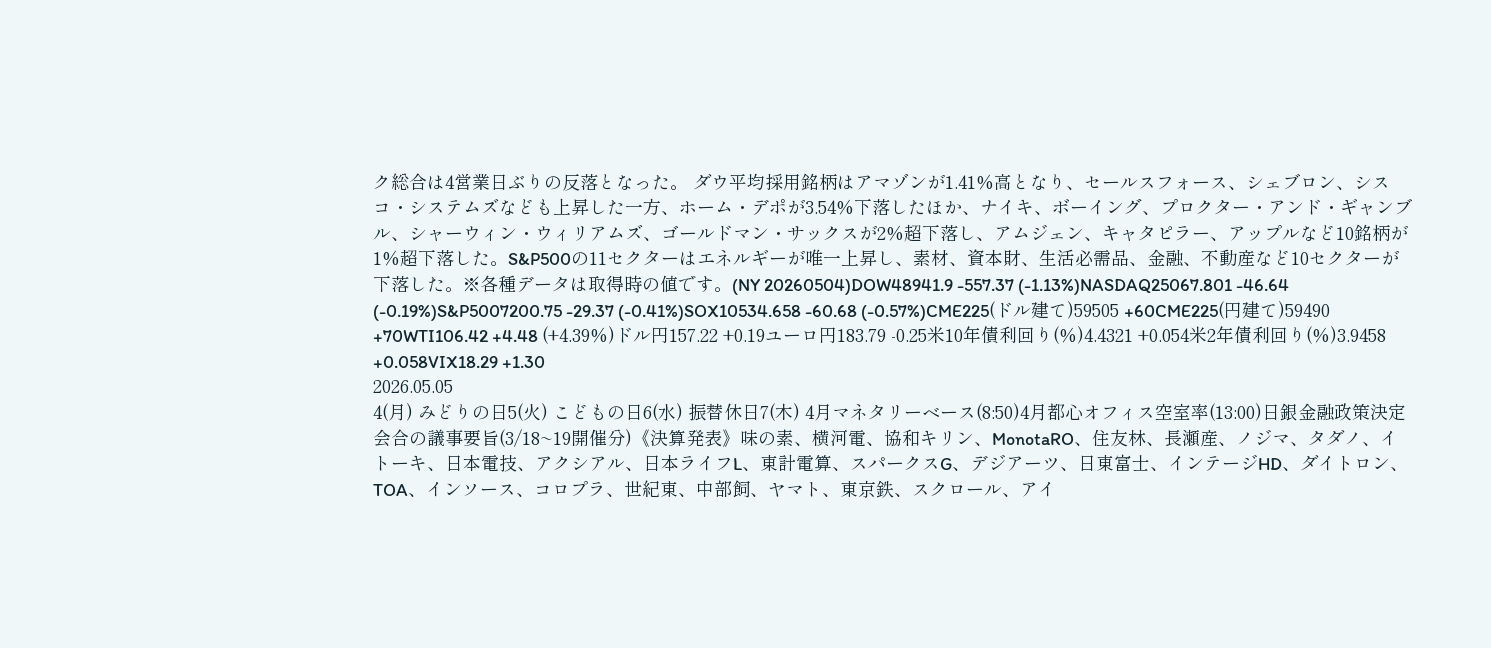ク総合は4営業日ぶりの反落となった。 ダウ平均採用銘柄はアマゾンが1.41%高となり、セールスフォース、シェブロン、シスコ・システムズなども上昇した一方、ホーム・デポが3.54%下落したほか、ナイキ、ボーイング、プロクター・アンド・ギャンブル、シャーウィン・ウィリアムズ、ゴールドマン・サックスが2%超下落し、アムジェン、キャタピラー、アップルなど10銘柄が1%超下落した。S&P500の11セクターはエネルギーが唯一上昇し、素材、資本財、生活必需品、金融、不動産など10セクターが下落した。※各種データは取得時の値です。(NY 20260504)DOW48941.9 -557.37 (-1.13%)NASDAQ25067.801 -46.64 (-0.19%)S&P5007200.75 -29.37 (-0.41%)SOX10534.658 -60.68 (-0.57%)CME225(ドル建て)59505 +60CME225(円建て)59490 +70WTI106.42 +4.48 (+4.39%)ドル円157.22 +0.19ユーロ円183.79 -0.25米10年債利回り(%)4.4321 +0.054米2年債利回り(%)3.9458 +0.058VIX18.29 +1.30
2026.05.05
4(月) みどりの日5(火) こどもの日6(水) 振替休日7(木) 4月マネタリーベース(8:50)4月都心オフィス空室率(13:00)日銀金融政策決定会合の議事要旨(3/18~19開催分)《決算発表》味の素、横河電、協和キリン、MonotaRO、住友林、長瀬産、ノジマ、タダノ、イトーキ、日本電技、アクシアル、日本ライフL、東計電算、スパークスG、デジアーツ、日東富士、インテージHD、ダイトロン、TOA、インソース、コロプラ、世紀東、中部飼、ヤマト、東京鉄、スクロール、アイ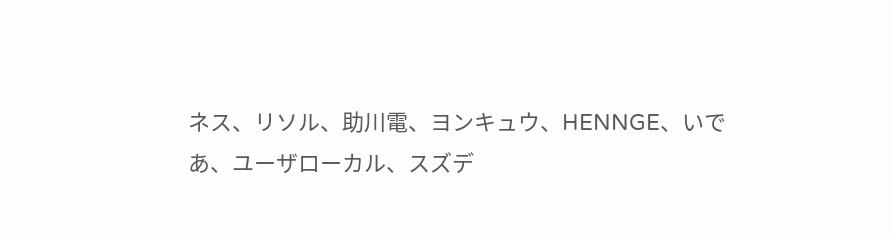ネス、リソル、助川電、ヨンキュウ、HENNGE、いであ、ユーザローカル、スズデ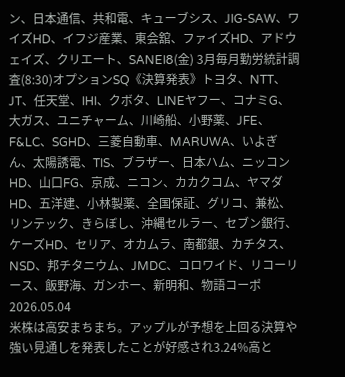ン、日本通信、共和電、キューブシス、JIG-SAW、ワイズHD、イフジ産業、東会舘、ファイズHD、アドウェイズ、クリエート、SANEI8(金) 3月毎月勤労統計調査(8:30)オプションSQ《決算発表》トヨタ、NTT、JT、任天堂、IHI、クボタ、LINEヤフー、コナミG、大ガス、ユニチャーム、川崎船、小野薬、JFE、F&LC、SGHD、三菱自動車、MARUWA、いよぎん、太陽誘電、TIS、ブラザー、日本ハム、ニッコンHD、山口FG、京成、ニコン、カカクコム、ヤマダHD、五洋建、小林製薬、全国保証、グリコ、兼松、リンテック、きらぼし、沖縄セルラー、セブン銀行、ケーズHD、セリア、オカムラ、南都銀、カチタス、NSD、邦チタニウム、JMDC、コロワイド、リコーリース、飯野海、ガンホー、新明和、物語コーポ
2026.05.04
米株は高安まちまち。アップルが予想を上回る決算や強い見通しを発表したことが好感され3.24%高と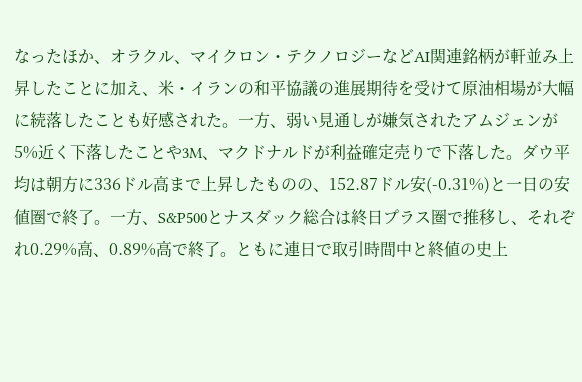なったほか、オラクル、マイクロン・テクノロジーなどAI関連銘柄が軒並み上昇したことに加え、米・イランの和平協議の進展期待を受けて原油相場が大幅に続落したことも好感された。一方、弱い見通しが嫌気されたアムジェンが5%近く下落したことや3M、マクドナルドが利益確定売りで下落した。ダウ平均は朝方に336ドル高まで上昇したものの、152.87ドル安(-0.31%)と一日の安値圏で終了。一方、S&P500とナスダック総合は終日プラス圏で推移し、それぞれ0.29%高、0.89%高で終了。ともに連日で取引時間中と終値の史上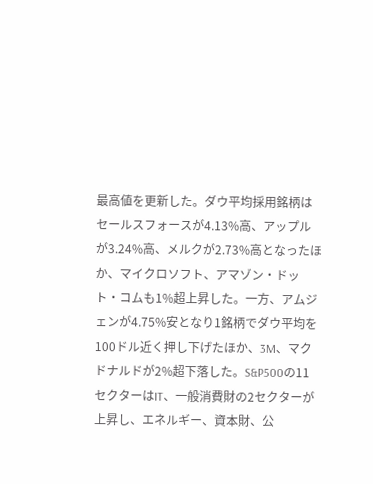最高値を更新した。ダウ平均採用銘柄はセールスフォースが4.13%高、アップルが3.24%高、メルクが2.73%高となったほか、マイクロソフト、アマゾン・ドット・コムも1%超上昇した。一方、アムジェンが4.75%安となり1銘柄でダウ平均を100ドル近く押し下げたほか、3M、マクドナルドが2%超下落した。S&P500の11セクターはIT、一般消費財の2セクターが上昇し、エネルギー、資本財、公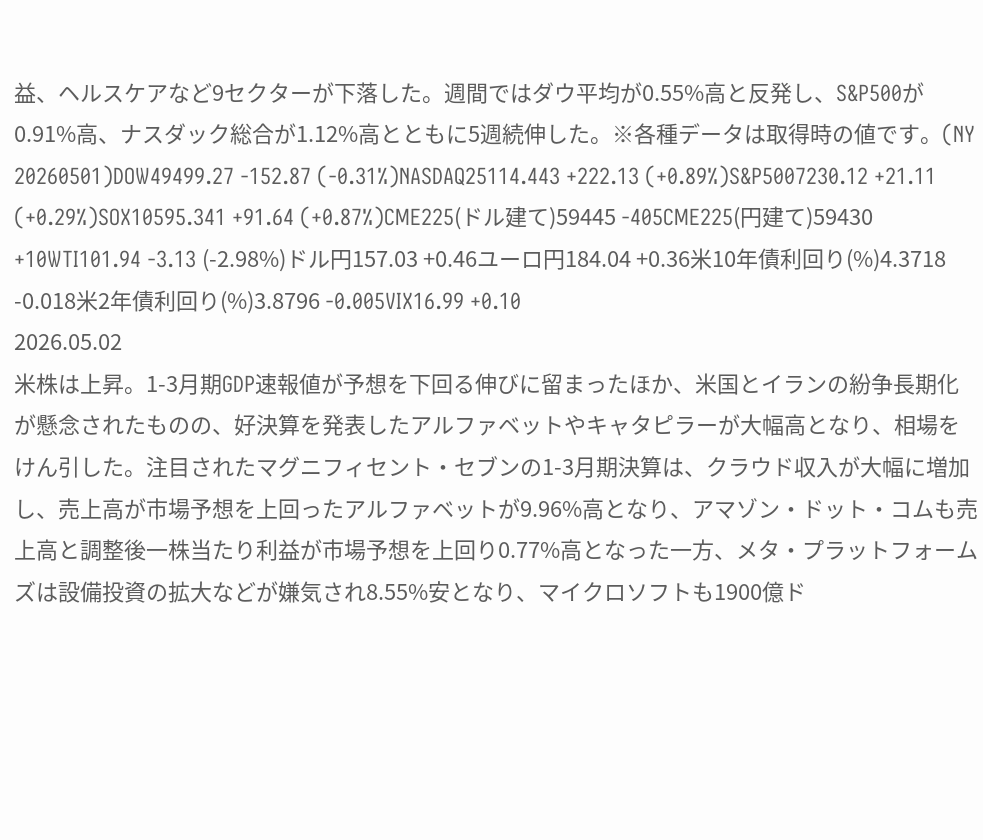益、ヘルスケアなど9セクターが下落した。週間ではダウ平均が0.55%高と反発し、S&P500が0.91%高、ナスダック総合が1.12%高とともに5週続伸した。※各種データは取得時の値です。(NY 20260501)DOW49499.27 -152.87 (-0.31%)NASDAQ25114.443 +222.13 (+0.89%)S&P5007230.12 +21.11 (+0.29%)SOX10595.341 +91.64 (+0.87%)CME225(ドル建て)59445 -405CME225(円建て)59430 +10WTI101.94 -3.13 (-2.98%)ドル円157.03 +0.46ユーロ円184.04 +0.36米10年債利回り(%)4.3718 -0.018米2年債利回り(%)3.8796 -0.005VIX16.99 +0.10
2026.05.02
米株は上昇。1-3月期GDP速報値が予想を下回る伸びに留まったほか、米国とイランの紛争長期化が懸念されたものの、好決算を発表したアルファベットやキャタピラーが大幅高となり、相場をけん引した。注目されたマグニフィセント・セブンの1-3月期決算は、クラウド収入が大幅に増加し、売上高が市場予想を上回ったアルファベットが9.96%高となり、アマゾン・ドット・コムも売上高と調整後一株当たり利益が市場予想を上回り0.77%高となった一方、メタ・プラットフォームズは設備投資の拡大などが嫌気され8.55%安となり、マイクロソフトも1900億ド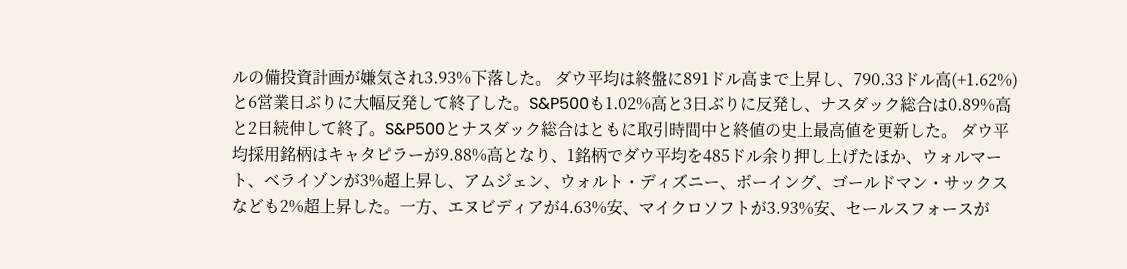ルの備投資計画が嫌気され3.93%下落した。 ダウ平均は終盤に891ドル高まで上昇し、790.33ドル高(+1.62%)と6営業日ぶりに大幅反発して終了した。S&P500も1.02%高と3日ぶりに反発し、ナスダック総合は0.89%高と2日続伸して終了。S&P500とナスダック総合はともに取引時間中と終値の史上最高値を更新した。 ダウ平均採用銘柄はキャタピラーが9.88%高となり、1銘柄でダウ平均を485ドル余り押し上げたほか、ウォルマート、ベライゾンが3%超上昇し、アムジェン、ウォルト・ディズニー、ボーイング、ゴールドマン・サックスなども2%超上昇した。一方、エヌビディアが4.63%安、マイクロソフトが3.93%安、セールスフォースが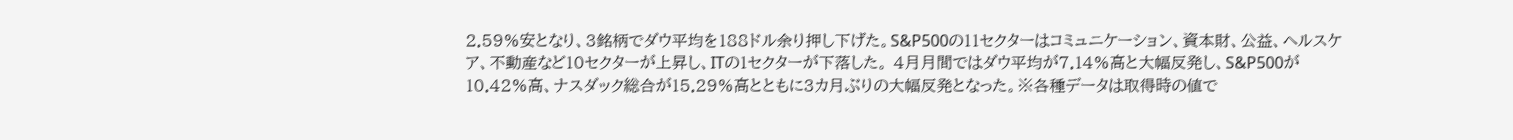2.59%安となり、3銘柄でダウ平均を188ドル余り押し下げた。S&P500の11セクターはコミュニケーション、資本財、公益、ヘルスケア、不動産など10セクターが上昇し、ITの1セクターが下落した。 4月月間ではダウ平均が7.14%高と大幅反発し、S&P500が10.42%高、ナスダック総合が15.29%高とともに3カ月ぶりの大幅反発となった。※各種データは取得時の値で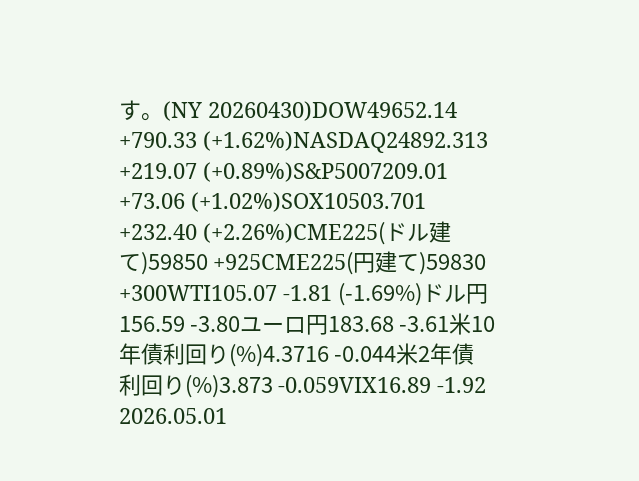す。(NY 20260430)DOW49652.14 +790.33 (+1.62%)NASDAQ24892.313 +219.07 (+0.89%)S&P5007209.01 +73.06 (+1.02%)SOX10503.701 +232.40 (+2.26%)CME225(ドル建て)59850 +925CME225(円建て)59830 +300WTI105.07 -1.81 (-1.69%)ドル円156.59 -3.80ユーロ円183.68 -3.61米10年債利回り(%)4.3716 -0.044米2年債利回り(%)3.873 -0.059VIX16.89 -1.92
2026.05.01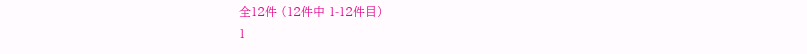全12件 (12件中 1-12件目)
1